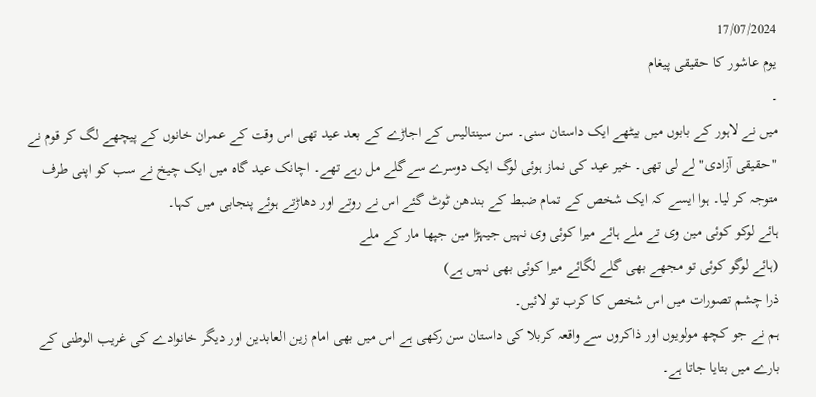17/07/2024
یوم عاشور کا حقیقی پیغام
۔
میں نے لاہور کے بابوں میں بیٹھے ایک داستان سنی۔ سن سینتالیس کے اجاڑے کے بعد عید تھی اس وقت کے عمران خانوں کے پیچھے لگ کر قوم نے "حقیقی آزادی" لے لی تھی۔ خیر عید کی نماز ہوئی لوگ ایک دوسرے سےگلے مل رہے تھے۔ اچانک عید گاہ میں ایک چیخ نے سب کو اپنی طرف متوجہ کر لیا۔ ہوا ایسے کہ ایک شخص کے تمام ضبط کے بندھن ٹوٹ گئے اس نے روتے اور دھاڑتے ہوئے پنجابی میں کہا۔
ہائے لوکو کوئی مین وی تے ملے ہائے میرا کوئی وی نہیں جیہڑا مین جپھا مار کے ملے
(ہائے لوگو کوئی تو مجھے بھی گلے لگائے میرا کوئی بھی نہیں ہے)
ذرا چشم تصورات میں اس شخص کا کرب تو لائیں۔
ہم نے جو کچھ مولویوں اور ذاکروں سے واقعہ کربلا کی داستان سن رکھی ہے اس میں بھی امام زین العابدین اور دیگر خانوادے کی غریب الوطنی کے بارے میں بتایا جاتا ہے۔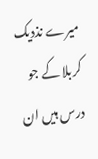میرے نذدیک کربلا کے جو درس ہیں ان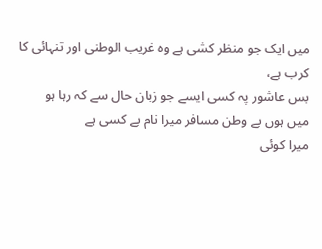میں ایک جو منظر کشی ہے وہ غریب الوطنی اور تنہائی کا کرب ہے،
بس عاشور پہ کسی ایسے جو زبان حال سے کہ رہا ہو
میں ہوں بے وطن مسافر میرا نام بے کسی ہے
میرا کوئی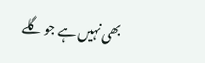بھی نہیں ہے جو گلے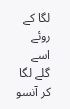لگا کے روئے
اسے گلے لگا کر آنسو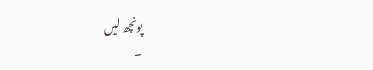پونچھ لیں
۔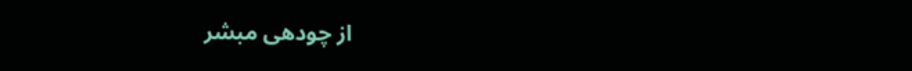از چودھی مبشر